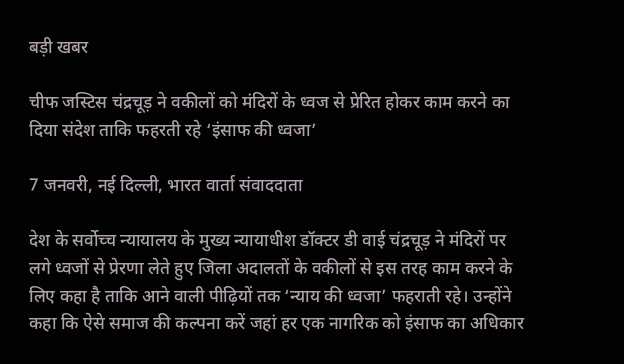बड़ी खबर

चीफ जस्टिस चंद्रचूड़ ने वकीलों को मंदिरों के ध्वज से प्रेरित होकर काम करने का दिया संदेश ताकि फहरती रहे ‘इंसाफ की ध्वजा’

7 जनवरी, नई दिल्ली, भारत वार्ता संवाददाता

देश के सर्वोच्च न्यायालय के मुख्य न्यायाधीश डॉक्टर डी वाई चंद्रचूड़ ने मंदिरों पर लगे ध्वजों से प्रेरणा लेते हुए जिला अदालतों के वकीलों से इस तरह काम करने के लिए कहा है ताकि आने वाली पीढ़ियों तक ‘न्याय की ध्वजा’ फहराती रहे। उन्होंने कहा कि ऐसे समाज की कल्पना करें जहां हर एक नागरिक को इंसाफ का अधिकार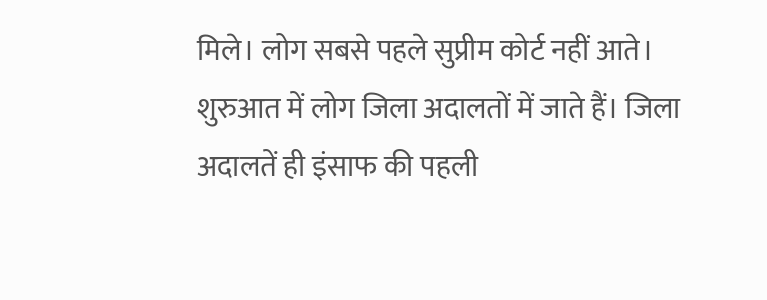मिले। लोग सबसे पहले सुप्रीम कोर्ट नहीं आते। शुरुआत में लोग जिला अदालतों में जाते हैं। जिला अदालतें ही इंसाफ की पहली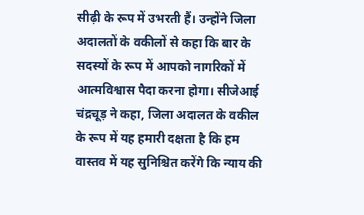सीढ़ी के रूप में उभरती हैं। उन्होंने जिला अदालतों के वकीलों से कहा कि बार के सदस्यों के रूप में आपको नागरिकों में आत्मविश्वास पैदा करना होगा। सीजेआई चंद्रचूड़ ने कहा, जिला अदालत के वकील के रूप में यह हमारी दक्षता है कि हम वास्तव में यह सुनिश्चित करेंगे कि न्याय की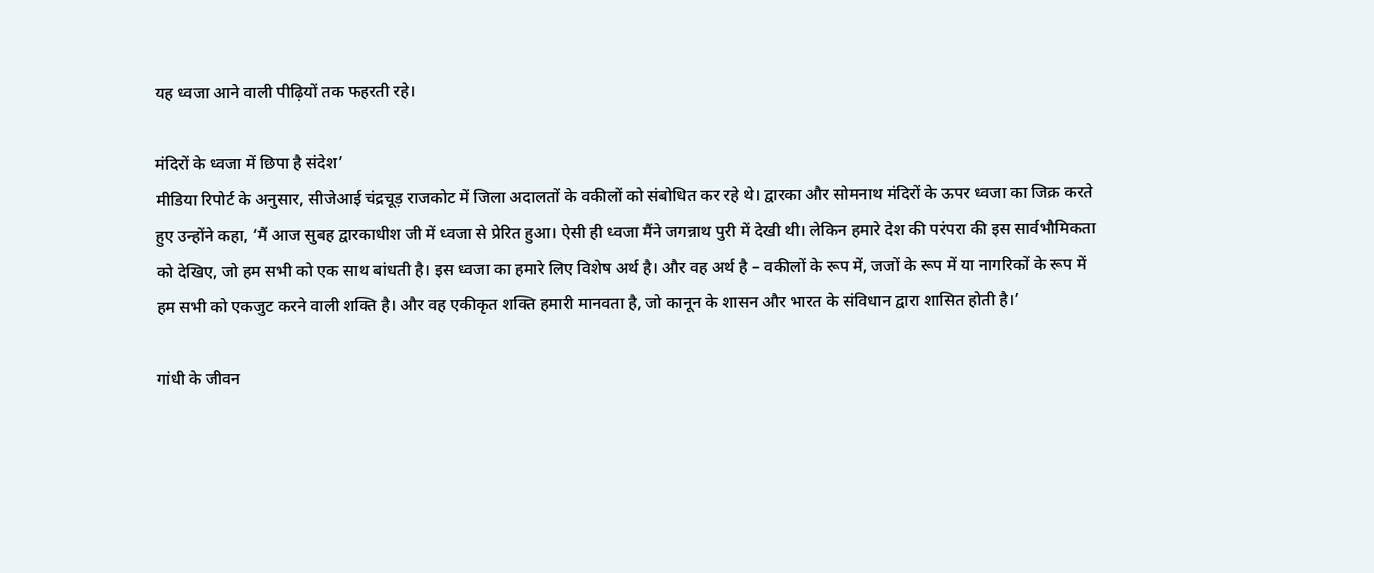यह ध्वजा आने वाली पीढ़ियों तक फहरती रहे।

मंदिरों के ध्वजा में छिपा है संदेश’
मीडिया रिपोर्ट के अनुसार, सीजेआई चंद्रचूड़ राजकोट में जिला अदालतों के वकीलों को संबोधित कर रहे थे। द्वारका और सोमनाथ मंदिरों के ऊपर ध्वजा का जिक्र करते हुए उन्होंने कहा, ‘मैं आज सुबह द्वारकाधीश जी में ध्वजा से प्रेरित हुआ। ऐसी ही ध्वजा मैंने जगन्नाथ पुरी में देखी थी। लेकिन हमारे देश की परंपरा की इस सार्वभौमिकता को देखिए, जो हम सभी को एक साथ बांधती है। इस ध्वजा का हमारे लिए विशेष अर्थ है। और वह अर्थ है – वकीलों के रूप में, जजों के रूप में या नागरिकों के रूप में हम सभी को एकजुट करने वाली शक्ति है। और वह एकीकृत शक्ति हमारी मानवता है, जो कानून के शासन और भारत के संविधान द्वारा शासित होती है।’

गांधी के जीवन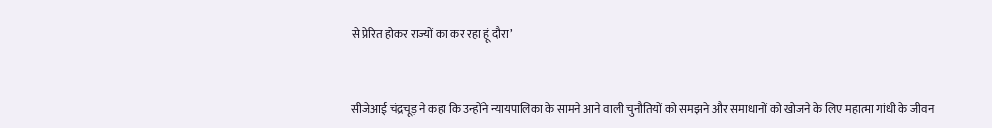से प्रेरित होकर राज्यों का कर रहा हूं दौरा’


सीजेआई चंद्रचूड़ ने कहा कि उन्होंने न्यायपालिका के सामने आने वाली चुनौतियों को समझने और समाधानों को खोजने के लिए महात्मा गांधी के जीवन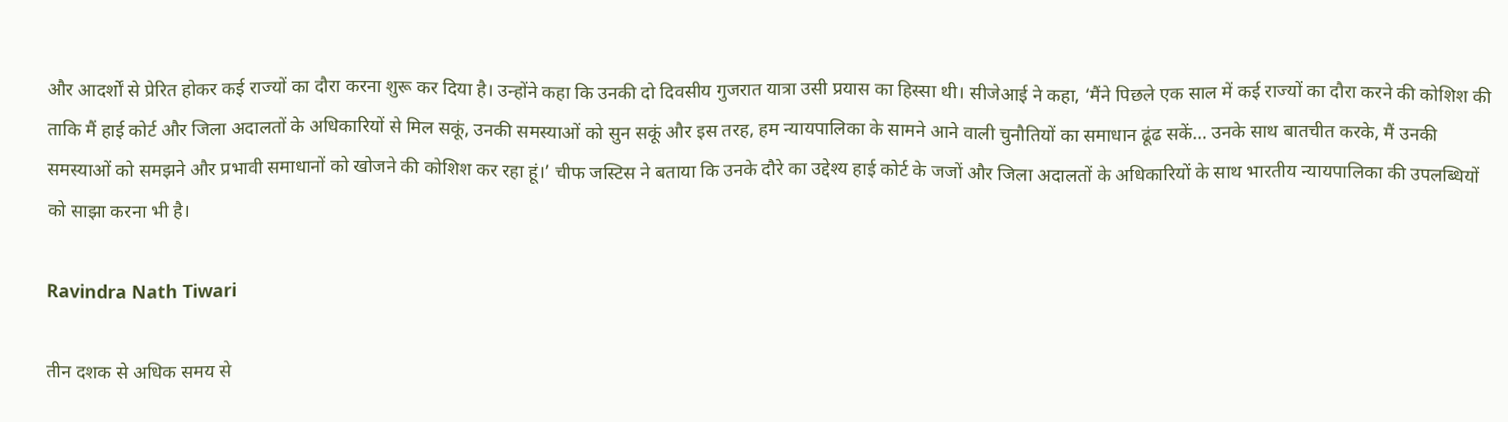और आदर्शों से प्रेरित होकर कई राज्यों का दौरा करना शुरू कर दिया है। उन्होंने कहा कि उनकी दो दिवसीय गुजरात यात्रा उसी प्रयास का हिस्सा थी। सीजेआई ने कहा, ‘मैंने पिछले एक साल में कई राज्यों का दौरा करने की कोशिश की ताकि मैं हाई कोर्ट और जिला अदालतों के अधिकारियों से मिल सकूं, उनकी समस्याओं को सुन सकूं और इस तरह, हम न्यायपालिका के सामने आने वाली चुनौतियों का समाधान ढूंढ सकें… उनके साथ बातचीत करके, मैं उनकी समस्याओं को समझने और प्रभावी समाधानों को खोजने की कोशिश कर रहा हूं।’ चीफ जस्टिस ने बताया कि उनके दौरे का उद्देश्य हाई कोर्ट के जजों और जिला अदालतों के अधिकारियों के साथ भारतीय न्यायपालिका की उपलब्धियों को साझा करना भी है।

Ravindra Nath Tiwari

तीन दशक से अधिक समय से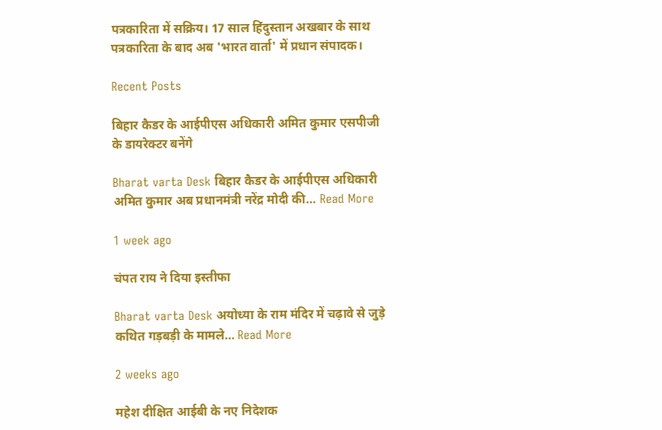पत्रकारिता में सक्रिय। 17 साल हिंदुस्तान अखबार के साथ पत्रकारिता के बाद अब 'भारत वार्ता' में प्रधान संपादक।

Recent Posts

बिहार कैडर के आईपीएस अधिकारी अमित कुमार एसपीजी के डायरेक्टर बनेंगे

Bharat varta Desk बिहार कैडर के आईपीएस अधिकारी अमित कुमार अब प्रधानमंत्री नरेंद्र मोदी की… Read More

1 week ago

चंपत राय ने दिया इस्तीफा

Bharat varta Desk अयोध्या के राम मंदिर में चढ़ावे से जुड़े कथित गड़बड़ी के मामले… Read More

2 weeks ago

महेश दीक्षित आईबी के नए निदेशक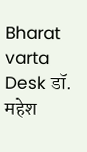Bharat varta Desk डॉ. महेश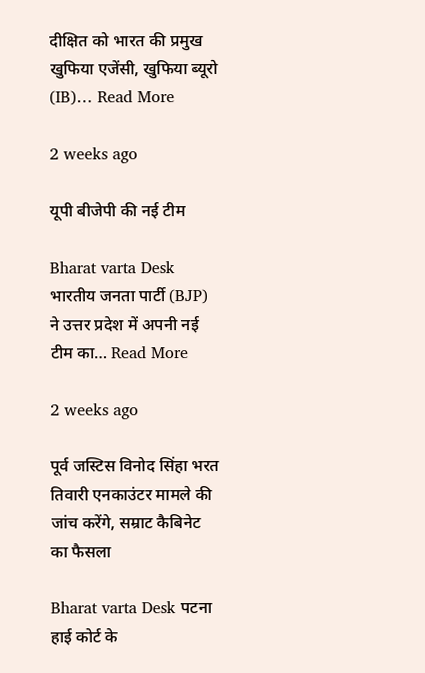दीक्षित को भारत की प्रमुख खुफिया एजेंसी, खुफिया ब्यूरो (IB)… Read More

2 weeks ago

यूपी बीजेपी की नई टीम

Bharat varta Desk भारतीय जनता पार्टी (BJP) ने उत्तर प्रदेश में अपनी नई टीम का… Read More

2 weeks ago

पूर्व जस्टिस विनोद सिंहा भरत तिवारी एनकाउंटर मामले की जांच करेंगे, सम्राट कैबिनेट का फैसला

Bharat varta Desk पटना हाई कोर्ट के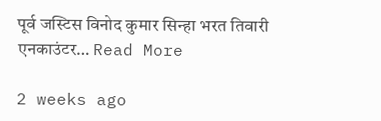पूर्व जस्टिस विनोद कुमार सिन्हा भरत तिवारी एनकाउंटर… Read More

2 weeks ago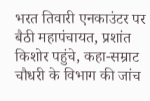भरत तिवारी एनकाउंटर पर बैठी महापंचायत, प्रशांत किशोर पहुंचे, कहा-सम्राट चौधरी के विभाग की जांच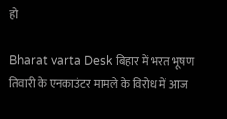हो

Bharat varta Desk बिहार में भरत भूषण तिवारी के एनकाउंटर मामले के विरोध में आज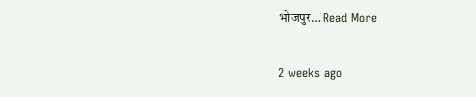भोजपुर… Read More

2 weeks ago